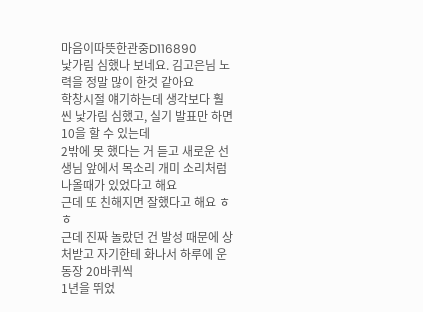마음이따뜻한관중D116890
낯가림 심했나 보네요. 김고은님 노력을 정말 많이 한것 같아요
학창시절 얘기하는데 생각보다 훨씬 낯가림 심했고, 실기 발표만 하면 10을 할 수 있는데
2밖에 못 했다는 거 듣고 새로운 선생님 앞에서 목소리 개미 소리처럼 나올때가 있었다고 해요
근데 또 친해지면 잘했다고 해요 ㅎㅎ
근데 진짜 놀랐던 건 발성 때문에 상처받고 자기한테 화나서 하루에 운동장 20바퀴씩
1년을 뛰었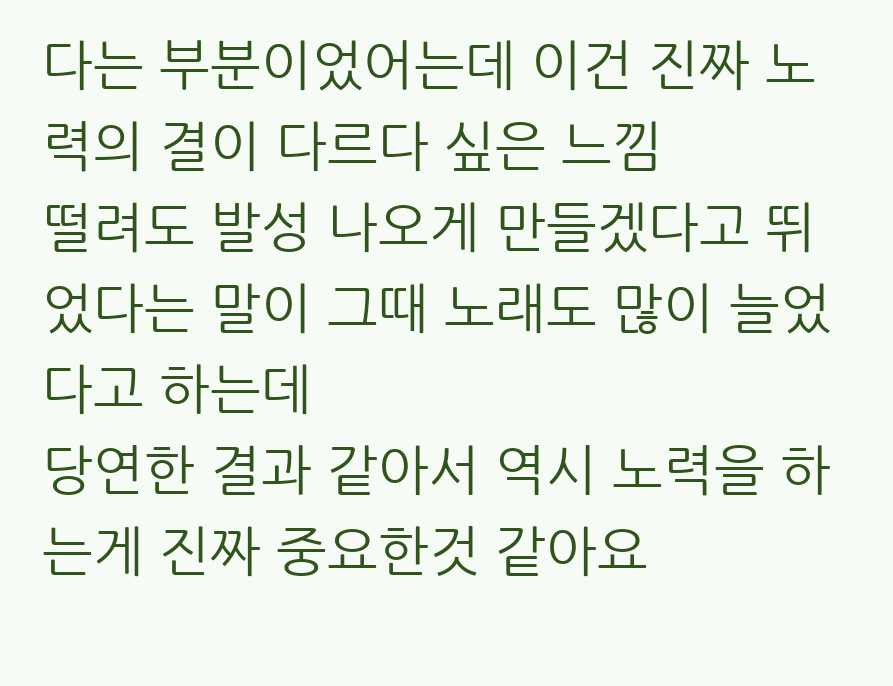다는 부분이었어는데 이건 진짜 노력의 결이 다르다 싶은 느낌
떨려도 발성 나오게 만들겠다고 뛰었다는 말이 그때 노래도 많이 늘었다고 하는데
당연한 결과 같아서 역시 노력을 하는게 진짜 중요한것 같아요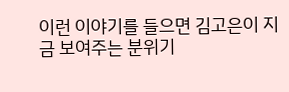이런 이야기를 들으면 김고은이 지금 보여주는 분위기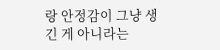랑 안정감이 그냥 생긴 게 아니라는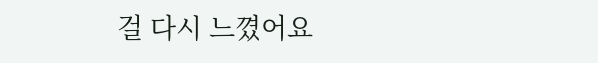걸 다시 느꼈어요